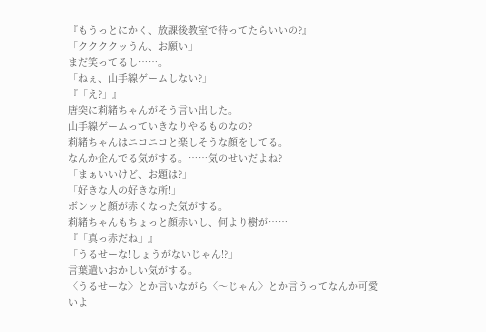『もうっとにかく、放課後教室で待ってたらいいの?』
「ククククッうん、お願い」
まだ笑ってるし……。
「ねぇ、山手線ゲームしない?」
『「え?」』
唐突に莉緒ちゃんがそう言い出した。
山手線ゲームっていきなりやるものなの?
莉緒ちゃんはニコニコと楽しそうな顔をしてる。
なんか企んでる気がする。……気のせいだよね?
「まぁいいけど、お題は?」
「好きな人の好きな所!」
ボンッと顔が赤くなった気がする。
莉緒ちゃんもちょっと顔赤いし、何より樹が……
『「真っ赤だね」』
「うるせーな!しょうがないじゃん!?」
言葉遣いおかしい気がする。
〈うるせーな〉とか言いながら〈〜じゃん〉とか言うってなんか可愛いよ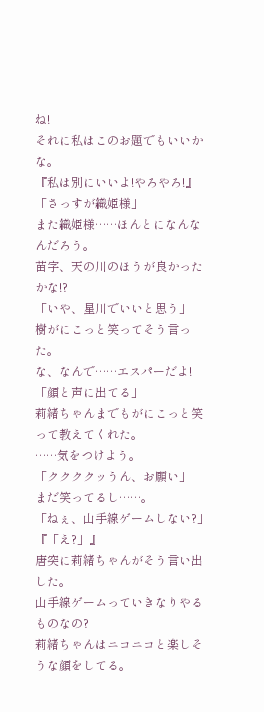ね!
それに私はこのお題でもいいかな。
『私は別にいいよ!やろやろ!』
「さっすが織姫様」
また織姫様……ほんとになんなんだろう。
苗字、天の川のほうが良かったかな!?
「いや、星川でいいと思う」
樹がにこっと笑ってそう言った。
な、なんで……エスパーだよ!
「顔と声に出てる」
莉緒ちゃんまでもがにこっと笑って教えてくれた。
……気をつけよう。
「ククククッうん、お願い」
まだ笑ってるし……。
「ねぇ、山手線ゲームしない?」
『「え?」』
唐突に莉緒ちゃんがそう言い出した。
山手線ゲームっていきなりやるものなの?
莉緒ちゃんはニコニコと楽しそうな顔をしてる。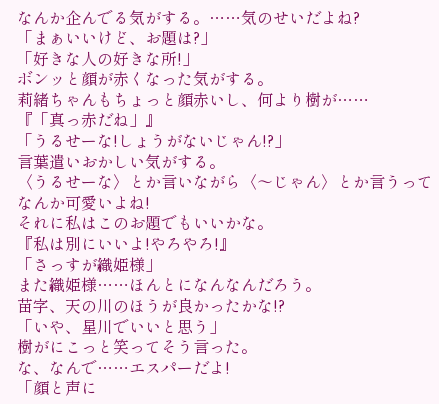なんか企んでる気がする。……気のせいだよね?
「まぁいいけど、お題は?」
「好きな人の好きな所!」
ボンッと顔が赤くなった気がする。
莉緒ちゃんもちょっと顔赤いし、何より樹が……
『「真っ赤だね」』
「うるせーな!しょうがないじゃん!?」
言葉遣いおかしい気がする。
〈うるせーな〉とか言いながら〈〜じゃん〉とか言うってなんか可愛いよね!
それに私はこのお題でもいいかな。
『私は別にいいよ!やろやろ!』
「さっすが織姫様」
また織姫様……ほんとになんなんだろう。
苗字、天の川のほうが良かったかな!?
「いや、星川でいいと思う」
樹がにこっと笑ってそう言った。
な、なんで……エスパーだよ!
「顔と声に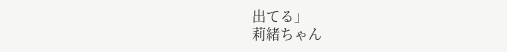出てる」
莉緒ちゃん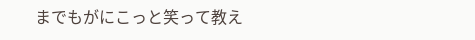までもがにこっと笑って教え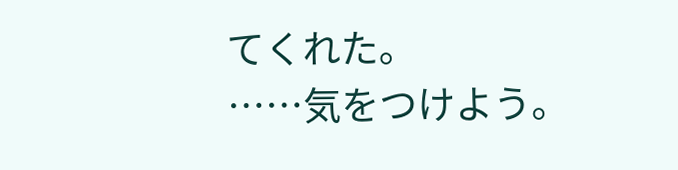てくれた。
……気をつけよう。